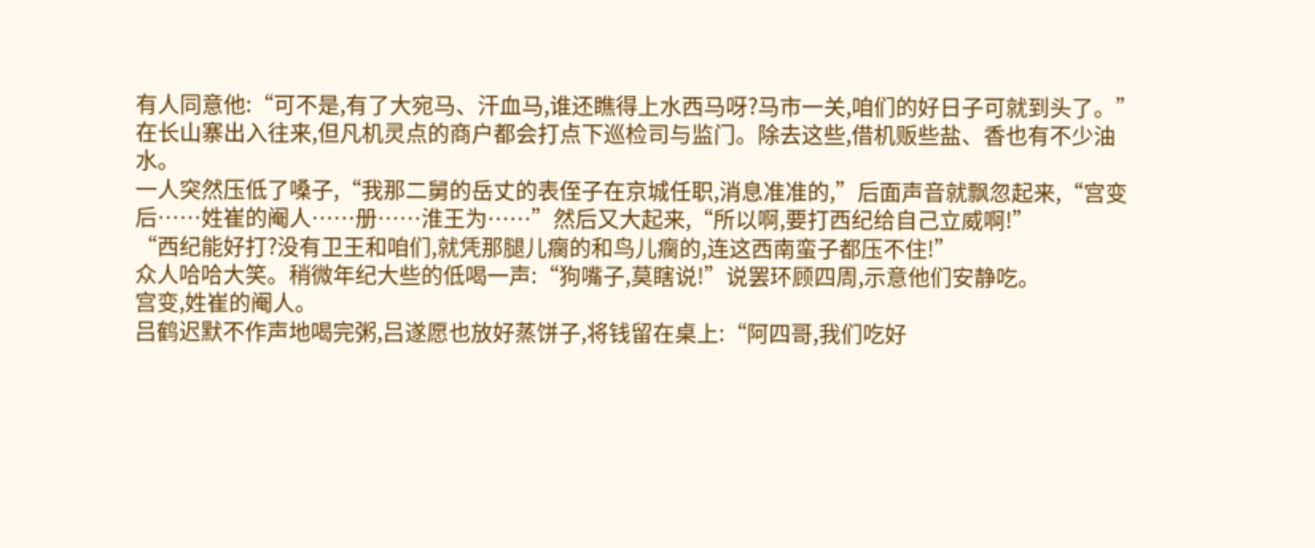有人同意他:“可不是,有了大宛马、汗血马,谁还瞧得上水西马呀?马市一关,咱们的好日子可就到头了。”
在长山寨出入往来,但凡机灵点的商户都会打点下巡检司与监门。除去这些,借机贩些盐、香也有不少油水。
一人突然压低了嗓子,“我那二舅的岳丈的表侄子在京城任职,消息准准的,”后面声音就飘忽起来,“宫变后……姓崔的阉人……册……淮王为……”然后又大起来,“所以啊,要打西纪给自己立威啊!”
“西纪能好打?没有卫王和咱们,就凭那腿儿瘸的和鸟儿瘸的,连这西南蛮子都压不住!”
众人哈哈大笑。稍微年纪大些的低喝一声:“狗嘴子,莫瞎说!”说罢环顾四周,示意他们安静吃。
宫变,姓崔的阉人。
吕鹤迟默不作声地喝完粥,吕遂愿也放好蒸饼子,将钱留在桌上:“阿四哥,我们吃好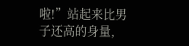啦!”站起来比男子还高的身量,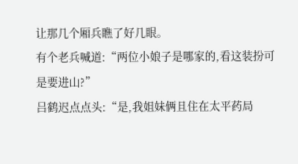让那几个厢兵瞧了好几眼。
有个老兵喊道:“两位小娘子是哪家的,看这装扮可是要进山?”
吕鹤迟点点头:“是,我姐妹俩且住在太平药局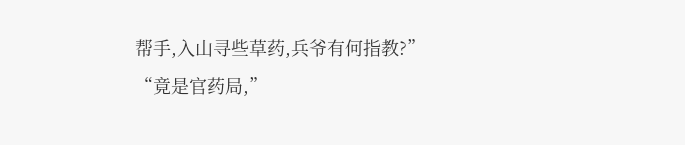帮手,入山寻些草药,兵爷有何指教?”
“竟是官药局,”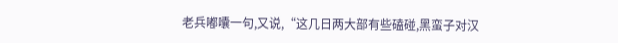老兵嘟囔一句,又说,“这几日两大部有些磕碰,黑蛮子对汉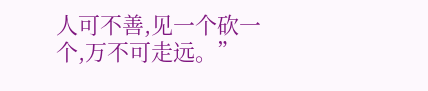人可不善,见一个砍一个,万不可走远。”